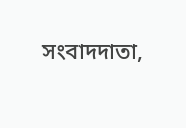সংবাদদাতা,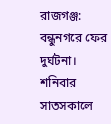রাজগঞ্জ: বন্ধুনগরে ফের দুর্ঘটনা। শনিবার সাতসকালে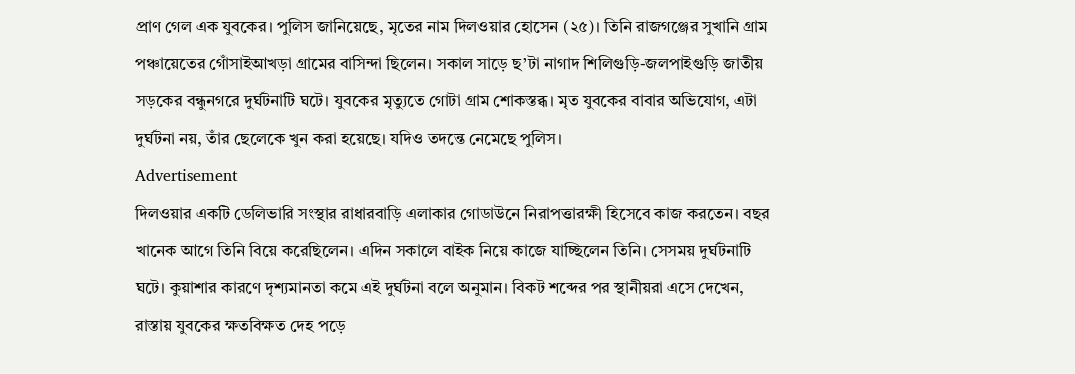প্রাণ গেল এক যুবকের। পুলিস জানিয়েছে, মৃতের নাম দিলওয়ার হোসেন (২৫)। তিনি রাজগঞ্জের সুখানি গ্রাম পঞ্চায়েতের গোঁসাইআখড়া গ্রামের বাসিন্দা ছিলেন। সকাল সাড়ে ছ’টা নাগাদ শিলিগুড়ি-জলপাইগুড়ি জাতীয় সড়কের বন্ধুনগরে দুর্ঘটনাটি ঘটে। যুবকের মৃত্যুতে গোটা গ্রাম শোকস্তব্ধ। মৃত যুবকের বাবার অভিযোগ, এটা দুর্ঘটনা নয়, তাঁর ছেলেকে খুন করা হয়েছে। যদিও তদন্তে নেমেছে পুলিস।
Advertisement
দিলওয়ার একটি ডেলিভারি সংস্থার রাধারবাড়ি এলাকার গোডাউনে নিরাপত্তারক্ষী হিসেবে কাজ করতেন। বছর খানেক আগে তিনি বিয়ে করেছিলেন। এদিন সকালে বাইক নিয়ে কাজে যাচ্ছিলেন তিনি। সেসময় দুর্ঘটনাটি ঘটে। কুয়াশার কারণে দৃশ্যমানতা কমে এই দুর্ঘটনা বলে অনুমান। বিকট শব্দের পর স্থানীয়রা এসে দেখেন, রাস্তায় যুবকের ক্ষতবিক্ষত দেহ পড়ে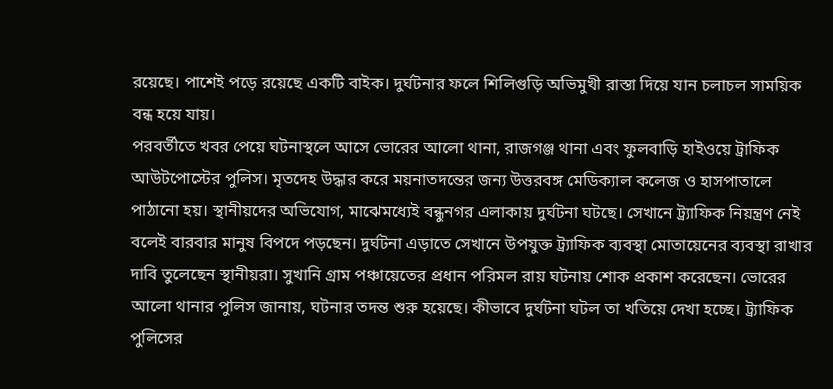রয়েছে। পাশেই পড়ে রয়েছে একটি বাইক। দুর্ঘটনার ফলে শিলিগুড়ি অভিমুখী রাস্তা দিয়ে যান চলাচল সাময়িক বন্ধ হয়ে যায়।
পরবর্তীতে খবর পেয়ে ঘটনাস্থলে আসে ভোরের আলো থানা, রাজগঞ্জ থানা এবং ফুলবাড়ি হাইওয়ে ট্রাফিক আউটপোস্টের পুলিস। মৃতদেহ উদ্ধার করে ময়নাতদন্তের জন্য উত্তরবঙ্গ মেডিক্যাল কলেজ ও হাসপাতালে পাঠানো হয়। স্থানীয়দের অভিযোগ, মাঝেমধ্যেই বন্ধুনগর এলাকায় দুর্ঘটনা ঘটছে। সেখানে ট্র্যাফিক নিয়ন্ত্রণ নেই বলেই বারবার মানুষ বিপদে পড়ছেন। দুর্ঘটনা এড়াতে সেখানে উপযুক্ত ট্র্যাফিক ব্যবস্থা মোতায়েনের ব্যবস্থা রাখার দাবি তুলেছেন স্থানীয়রা। সুখানি গ্রাম পঞ্চায়েতের প্রধান পরিমল রায় ঘটনায় শোক প্রকাশ করেছেন। ভোরের আলো থানার পুলিস জানায়, ঘটনার তদন্ত শুরু হয়েছে। কীভাবে দুর্ঘটনা ঘটল তা খতিয়ে দেখা হচ্ছে। ট্র্যাফিক পুলিসের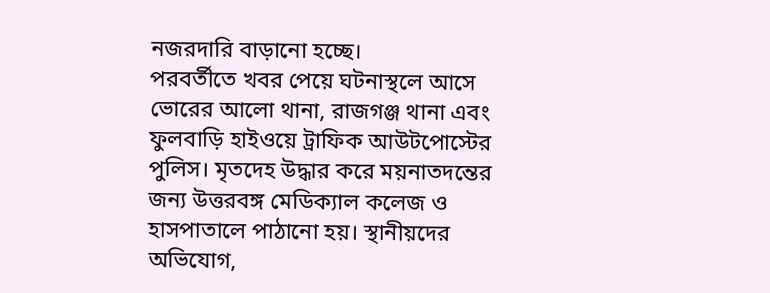নজরদারি বাড়ানো হচ্ছে।
পরবর্তীতে খবর পেয়ে ঘটনাস্থলে আসে ভোরের আলো থানা, রাজগঞ্জ থানা এবং ফুলবাড়ি হাইওয়ে ট্রাফিক আউটপোস্টের পুলিস। মৃতদেহ উদ্ধার করে ময়নাতদন্তের জন্য উত্তরবঙ্গ মেডিক্যাল কলেজ ও হাসপাতালে পাঠানো হয়। স্থানীয়দের অভিযোগ,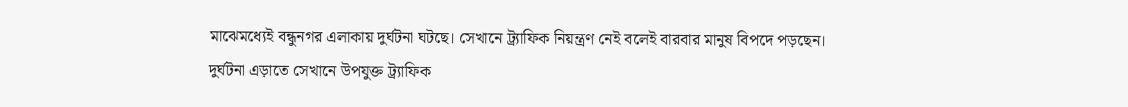মাঝেমধ্যেই বন্ধুনগর এলাকায় দুর্ঘটনা ঘটছে। সেখানে ট্র্যাফিক নিয়ন্ত্রণ নেই বলেই বারবার মানুষ বিপদে পড়ছেন। দুর্ঘটনা এড়াতে সেখানে উপযুক্ত ট্র্যাফিক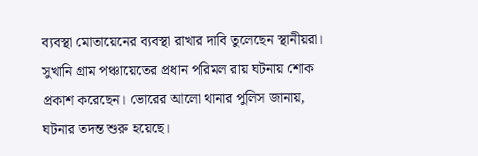ব্যবস্থা মোতায়েনের ব্যবস্থা রাখার দাবি তুলেছেন স্থানীয়রা। সুখানি গ্রাম পঞ্চায়েতের প্রধান পরিমল রায় ঘটনায় শোক প্রকাশ করেছেন। ভোরের আলো থানার পুলিস জানায়, ঘটনার তদন্ত শুরু হয়েছে।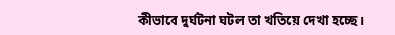কীভাবে দুর্ঘটনা ঘটল তা খতিয়ে দেখা হচ্ছে।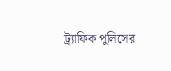ট্র্যাফিক পুলিসের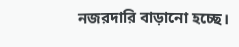নজরদারি বাড়ানো হচ্ছে।